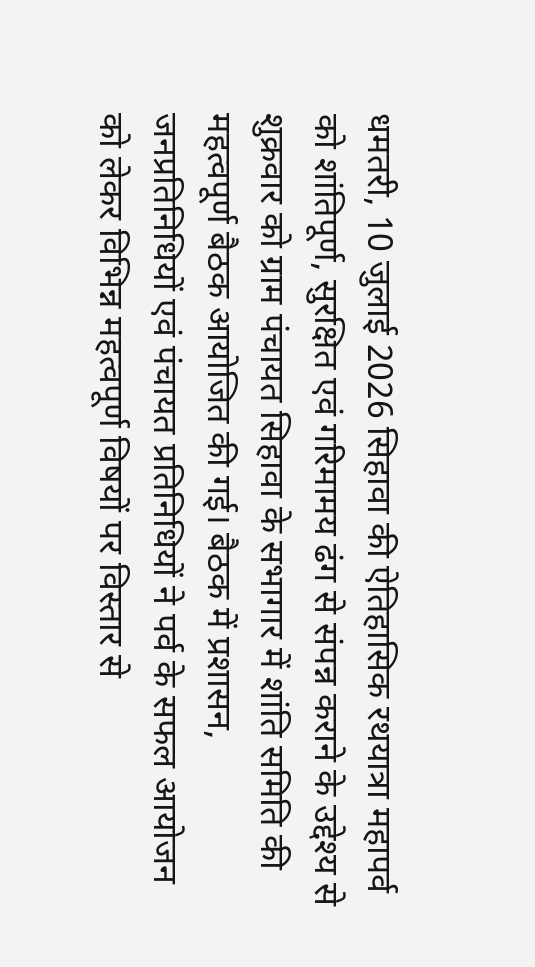धमतरी, 10 जुलाई 2026 सिहावा की ऐतिहासिक रथयात्रा महापर्व को शांतिपूर्ण, सुरक्षित एवं गरिमामय ढंग से संपन्न कराने के उद्देश्य से शुक्रवार को ग्राम पंचायत सिहावा के सभागार में शांति समिति की महत्वपूर्ण बैठक आयोजित की गई। बैठक में प्रशासन, जनप्रतिनिधियों एवं पंचायत प्रतिनिधियों ने पर्व के सफल आयोजन को लेकर विभिन्न महत्वपूर्ण विषयों पर विस्तार से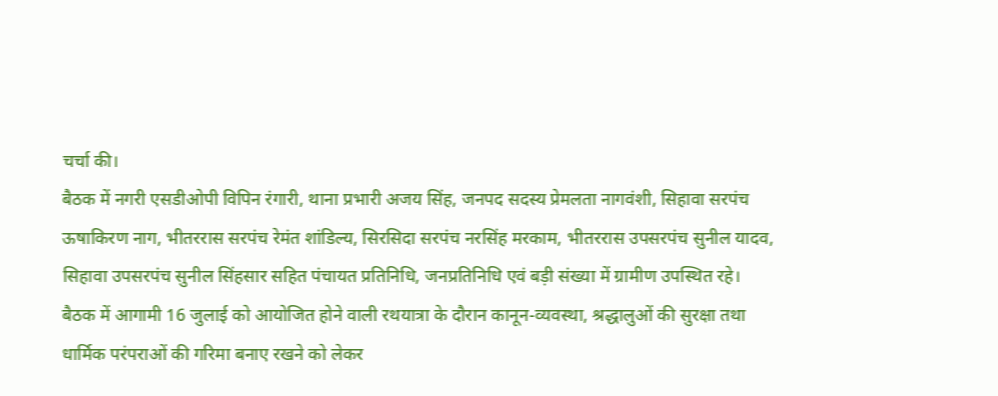चर्चा की।
बैठक में नगरी एसडीओपी विपिन रंगारी, थाना प्रभारी अजय सिंह, जनपद सदस्य प्रेमलता नागवंशी, सिहावा सरपंच ऊषाकिरण नाग, भीतररास सरपंच रेमंत शांडिल्य, सिरसिदा सरपंच नरसिंह मरकाम, भीतररास उपसरपंच सुनील यादव, सिहावा उपसरपंच सुनील सिंहसार सहित पंचायत प्रतिनिधि, जनप्रतिनिधि एवं बड़ी संख्या में ग्रामीण उपस्थित रहे।
बैठक में आगामी 16 जुलाई को आयोजित होने वाली रथयात्रा के दौरान कानून-व्यवस्था, श्रद्धालुओं की सुरक्षा तथा धार्मिक परंपराओं की गरिमा बनाए रखने को लेकर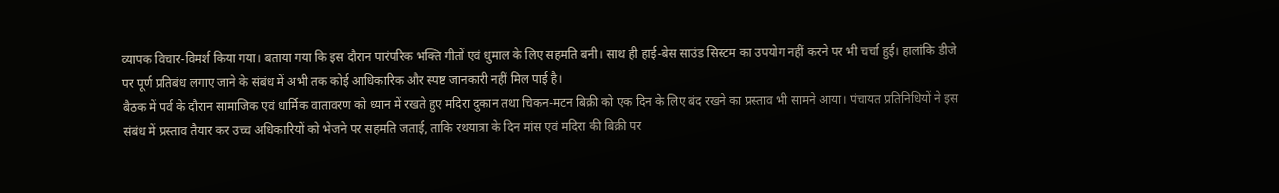व्यापक विचार-विमर्श किया गया। बताया गया कि इस दौरान पारंपरिक भक्ति गीतों एवं धुमाल के लिए सहमति बनी। साथ ही हाई-बेस साउंड सिस्टम का उपयोग नहीं करने पर भी चर्चा हुई। हालांकि डीजे पर पूर्ण प्रतिबंध लगाए जाने के संबंध में अभी तक कोई आधिकारिक और स्पष्ट जानकारी नहीं मिल पाई है।
बैठक में पर्व के दौरान सामाजिक एवं धार्मिक वातावरण को ध्यान में रखते हुए मदिरा दुकान तथा चिकन-मटन बिक्री को एक दिन के लिए बंद रखने का प्रस्ताव भी सामने आया। पंचायत प्रतिनिधियों ने इस संबंध में प्रस्ताव तैयार कर उच्च अधिकारियों को भेजने पर सहमति जताई, ताकि रथयात्रा के दिन मांस एवं मदिरा की बिक्री पर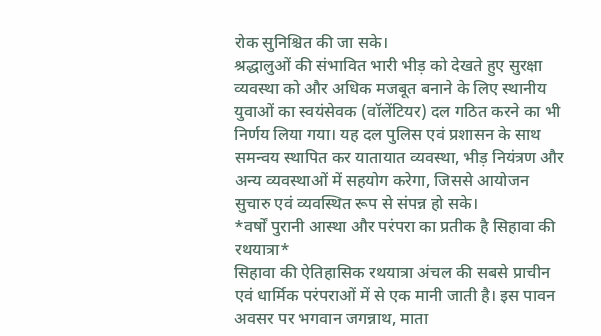रोक सुनिश्चित की जा सके।
श्रद्धालुओं की संभावित भारी भीड़ को देखते हुए सुरक्षा व्यवस्था को और अधिक मजबूत बनाने के लिए स्थानीय युवाओं का स्वयंसेवक (वॉलेंटियर) दल गठित करने का भी निर्णय लिया गया। यह दल पुलिस एवं प्रशासन के साथ समन्वय स्थापित कर यातायात व्यवस्था, भीड़ नियंत्रण और अन्य व्यवस्थाओं में सहयोग करेगा, जिससे आयोजन सुचारु एवं व्यवस्थित रूप से संपन्न हो सके।
*वर्षों पुरानी आस्था और परंपरा का प्रतीक है सिहावा की रथयात्रा*
सिहावा की ऐतिहासिक रथयात्रा अंचल की सबसे प्राचीन एवं धार्मिक परंपराओं में से एक मानी जाती है। इस पावन अवसर पर भगवान जगन्नाथ, माता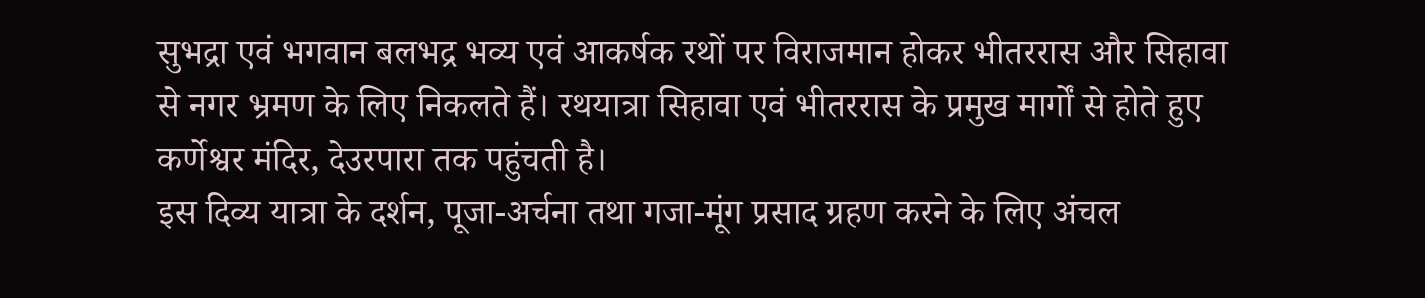सुभद्रा एवं भगवान बलभद्र भव्य एवं आकर्षक रथों पर विराजमान होकर भीतररास और सिहावा से नगर भ्रमण के लिए निकलते हैं। रथयात्रा सिहावा एवं भीतररास के प्रमुख मार्गों से होते हुए कर्णेश्वर मंदिर, देउरपारा तक पहुंचती है।
इस दिव्य यात्रा के दर्शन, पूजा-अर्चना तथा गजा-मूंग प्रसाद ग्रहण करने के लिए अंचल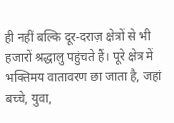ही नहीं बल्कि दूर-दराज़ क्षेत्रों से भी हजारों श्रद्धालु पहुंचते हैं। पूरे क्षेत्र में भक्तिमय वातावरण छा जाता है, जहां बच्चे, युवा,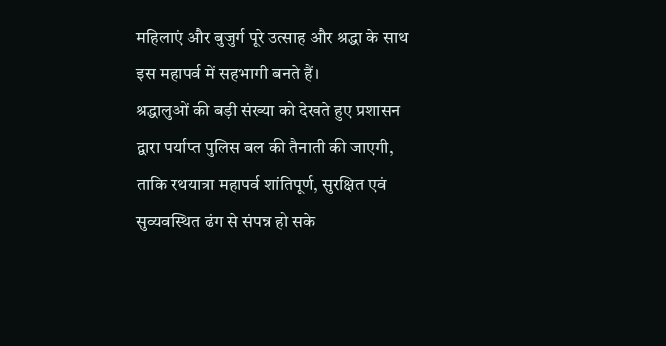महिलाएं और बुजुर्ग पूरे उत्साह और श्रद्धा के साथ इस महापर्व में सहभागी बनते हैं।
श्रद्धालुओं की बड़ी संख्या को देखते हुए प्रशासन द्वारा पर्याप्त पुलिस बल की तैनाती की जाएगी, ताकि रथयात्रा महापर्व शांतिपूर्ण, सुरक्षित एवं सुव्यवस्थित ढंग से संपन्न हो सके